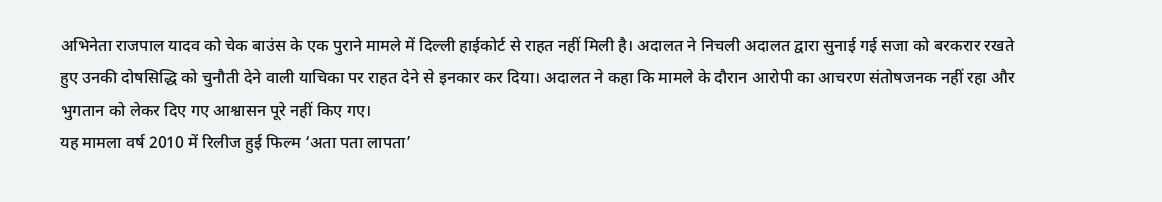अभिनेता राजपाल यादव को चेक बाउंस के एक पुराने मामले में दिल्ली हाईकोर्ट से राहत नहीं मिली है। अदालत ने निचली अदालत द्वारा सुनाई गई सजा को बरकरार रखते हुए उनकी दोषसिद्धि को चुनौती देने वाली याचिका पर राहत देने से इनकार कर दिया। अदालत ने कहा कि मामले के दौरान आरोपी का आचरण संतोषजनक नहीं रहा और भुगतान को लेकर दिए गए आश्वासन पूरे नहीं किए गए।
यह मामला वर्ष 2010 में रिलीज हुई फिल्म ‘अता पता लापता’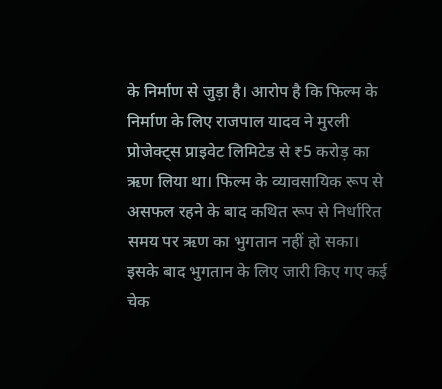के निर्माण से जुड़ा है। आरोप है कि फिल्म के निर्माण के लिए राजपाल यादव ने मुरली प्रोजेक्ट्स प्राइवेट लिमिटेड से ₹5 करोड़ का ऋण लिया था। फिल्म के व्यावसायिक रूप से असफल रहने के बाद कथित रूप से निर्धारित समय पर ऋण का भुगतान नहीं हो सका। इसके बाद भुगतान के लिए जारी किए गए कई चेक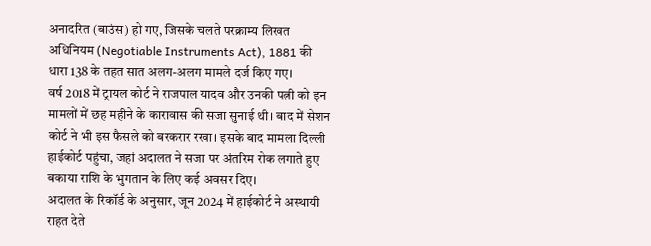अनादरित (बाउंस) हो गए, जिसके चलते परक्राम्य लिखत अधिनियम (Negotiable Instruments Act), 1881 की धारा 138 के तहत सात अलग-अलग मामले दर्ज किए गए।
वर्ष 2018 में ट्रायल कोर्ट ने राजपाल यादव और उनकी पत्नी को इन मामलों में छह महीने के कारावास की सजा सुनाई थी। बाद में सेशन कोर्ट ने भी इस फैसले को बरकरार रखा। इसके बाद मामला दिल्ली हाईकोर्ट पहुंचा, जहां अदालत ने सजा पर अंतरिम रोक लगाते हुए बकाया राशि के भुगतान के लिए कई अवसर दिए।
अदालत के रिकॉर्ड के अनुसार, जून 2024 में हाईकोर्ट ने अस्थायी राहत देते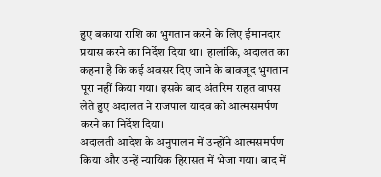हुए बकाया राशि का भुगतान करने के लिए ईमानदार प्रयास करने का निर्देश दिया था। हालांकि, अदालत का कहना है कि कई अवसर दिए जाने के बावजूद भुगतान पूरा नहीं किया गया। इसके बाद अंतरिम राहत वापस लेते हुए अदालत ने राजपाल यादव को आत्मसमर्पण करने का निर्देश दिया।
अदालती आदेश के अनुपालन में उन्होंने आत्मसमर्पण किया और उन्हें न्यायिक हिरासत में भेजा गया। बाद में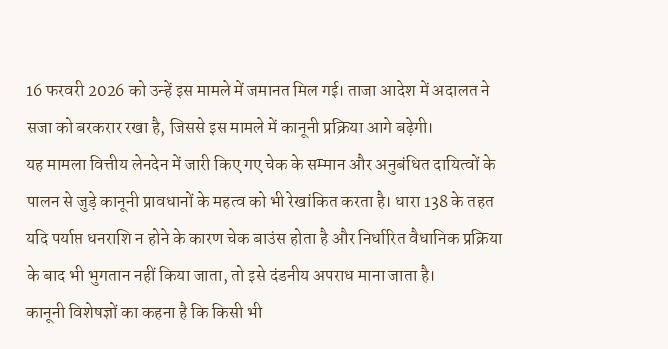16 फरवरी 2026 को उन्हें इस मामले में जमानत मिल गई। ताजा आदेश में अदालत ने सजा को बरकरार रखा है, जिससे इस मामले में कानूनी प्रक्रिया आगे बढ़ेगी।
यह मामला वित्तीय लेनदेन में जारी किए गए चेक के सम्मान और अनुबंधित दायित्वों के पालन से जुड़े कानूनी प्रावधानों के महत्व को भी रेखांकित करता है। धारा 138 के तहत यदि पर्याप्त धनराशि न होने के कारण चेक बाउंस होता है और निर्धारित वैधानिक प्रक्रिया के बाद भी भुगतान नहीं किया जाता, तो इसे दंडनीय अपराध माना जाता है।
कानूनी विशेषज्ञों का कहना है कि किसी भी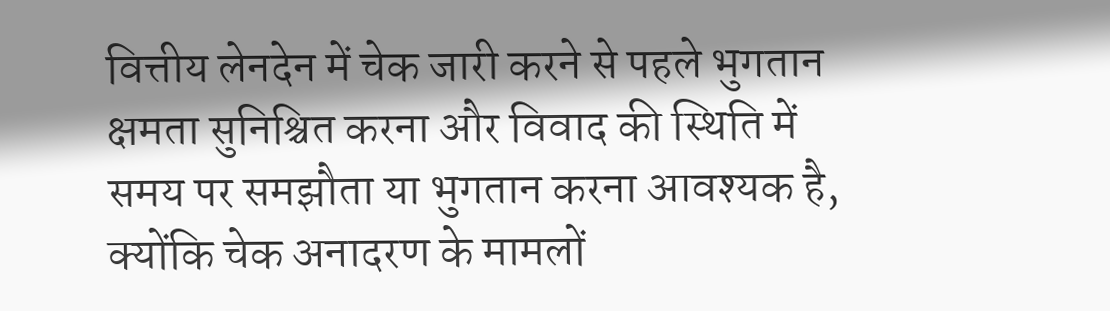वित्तीय लेनदेन में चेक जारी करने से पहले भुगतान क्षमता सुनिश्चित करना और विवाद की स्थिति में समय पर समझौता या भुगतान करना आवश्यक है, क्योंकि चेक अनादरण के मामलों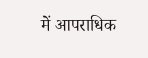में आपराधिक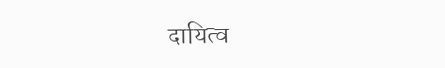दायित्व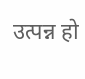उत्पन्न हो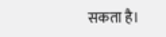सकता है।